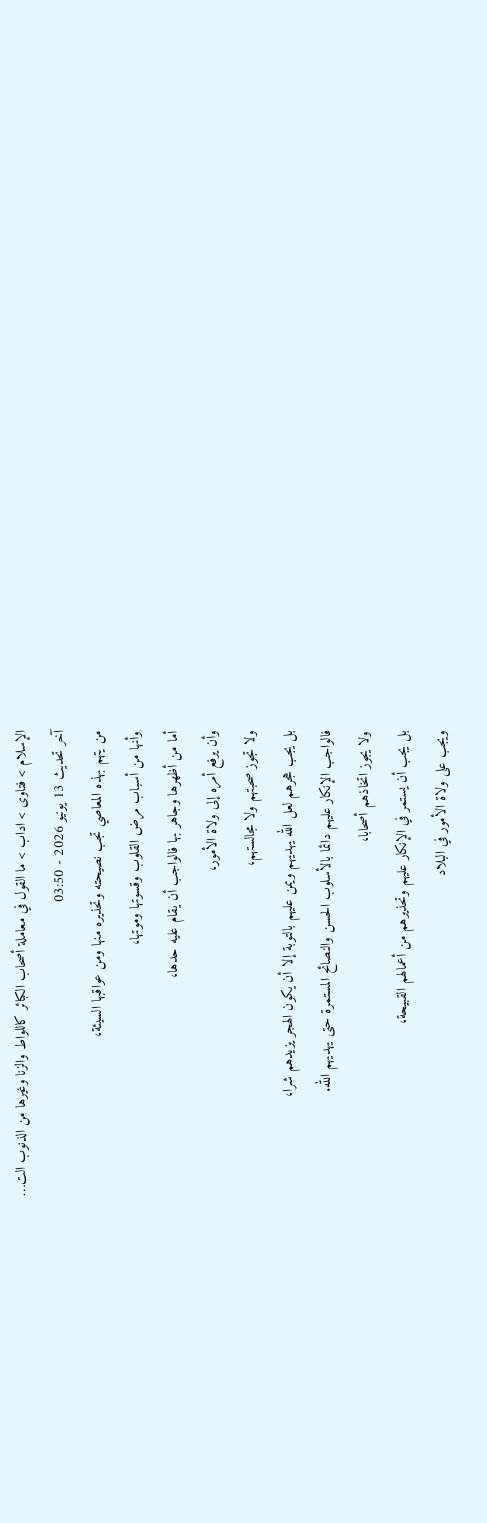الإسلام > فتاوى > اداب > ما القول في معاملة أصحاب الكبائر كاللواط والزنا وغيرها من الذنوب الت…
آخر تحديث 13 يونيو 2026 - 03:50
من يتهم بهذه المعاصي تجب نصيحته وتحذيره منها ومن عواقبها السيئة،
وأنها من أسباب مرض القلوب وقسوتها وموتها،
أما من أظهرها وجاهر بها فالواجب أن يقام عليه حدها،
وأن يرفع أمره إلى ولاة الأمور،
ولا تجوز صحبتهم ولا مجالستهم،
بل يجب هجرهم لعل الله يهديهم ويمن عليهم بالتوبة إلا أن يكون الهجر يزيدهم شرا،
فالواجب الإنكار عليهم دائما بالأسلوب الحسن والنصائح المستمرة حتى يهديهم الله.
ولا يجوز اتخاذهم أصحابا،
بل يجب أن يستمر في الإنكار عليهم وتحذيرهم من أعمالهم القبيحة،
ويجب على ولاة الأمور في البلاد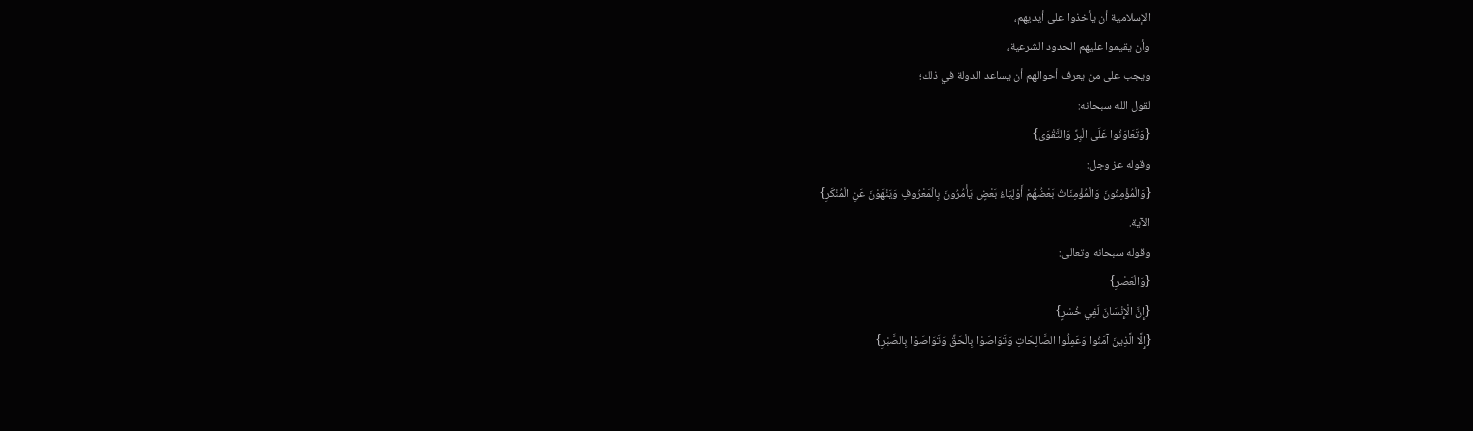الإسلامية أن يأخذوا على أيديهم،
وأن يقيموا عليهم الحدود الشرعية،
ويجب على من يعرف أحوالهم أن يساعد الدولة في ذلك؛
لقول الله سبحانه:
{وَتَعَاوَنُوا عَلَى الْبِرِّ وَالتَّقْوَى}
وقوله عز وجل:
{وَالْمُؤْمِنُونَ وَالْمُؤْمِنَاتُ بَعْضُهُمْ أَوْلِيَاءُ بَعْضٍ يَأْمُرُونَ بِالْمَعْرُوفِ وَيَنْهَوْنَ عَنِ الْمُنْكَرِ}
الآية.
وقوله سبحانه وتعالى:
{وَالْعَصْرِ}
{إِنَّ الْإِنْسَانَ لَفِي خُسْرٍ}
{إِلَّا الَّذِينَ آمَنُوا وَعَمِلُوا الصَّالِحَاتِ وَتَوَاصَوْا بِالْحَقِّ وَتَوَاصَوْا بِالصَّبْرِ}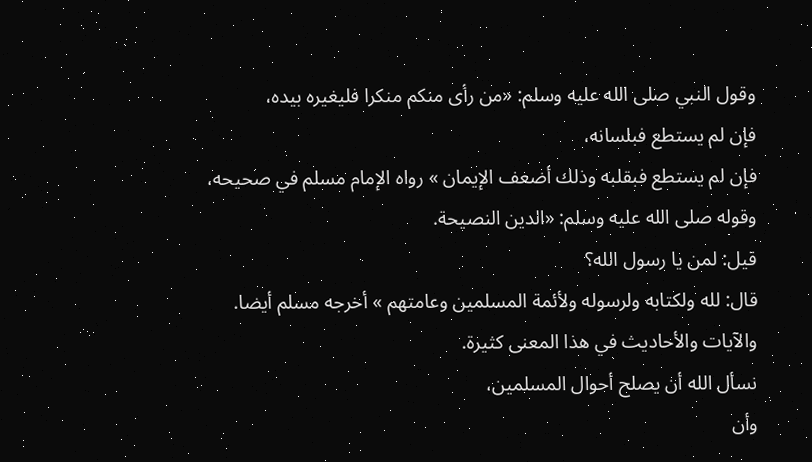وقول النبي صلى الله عليه وسلم: «من رأى منكم منكرا فليغيره بيده،
فإن لم يستطع فبلسانه،
فإن لم يستطع فبقلبه وذلك أضعف الإيمان » رواه الإمام مسلم في صحيحه،
وقوله صلى الله عليه وسلم: «الدين النصيحة.
قيل: لمن يا رسول الله؟
قال: لله ولكتابه ولرسوله ولأئمة المسلمين وعامتهم » أخرجه مسلم أيضا.
والآيات والأحاديث في هذا المعنى كثيرة.
نسأل الله أن يصلح أحوال المسلمين،
وأن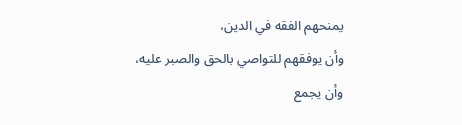يمنحهم الفقه في الدين،
وأن يوفقهم للتواصي بالحق والصبر عليه،
وأن يجمع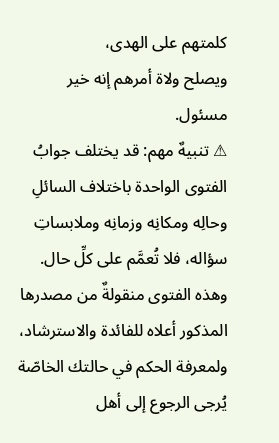كلمتهم على الهدى،
ويصلح ولاة أمرهم إنه خير مسئول.
⚠ تنبيهٌ مهم: قد يختلف جوابُ الفتوى الواحدة باختلاف السائلِ وحالِه ومكانِه وزمانِه وملابساتِ سؤاله، فلا تُعمَّم على كلِّ حال. وهذه الفتوى منقولةٌ من مصدرها المذكور أعلاه للفائدة والاسترشاد، ولمعرفة الحكم في حالتك الخاصّة يُرجى الرجوع إلى أهل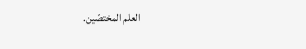العلم المختصّين.